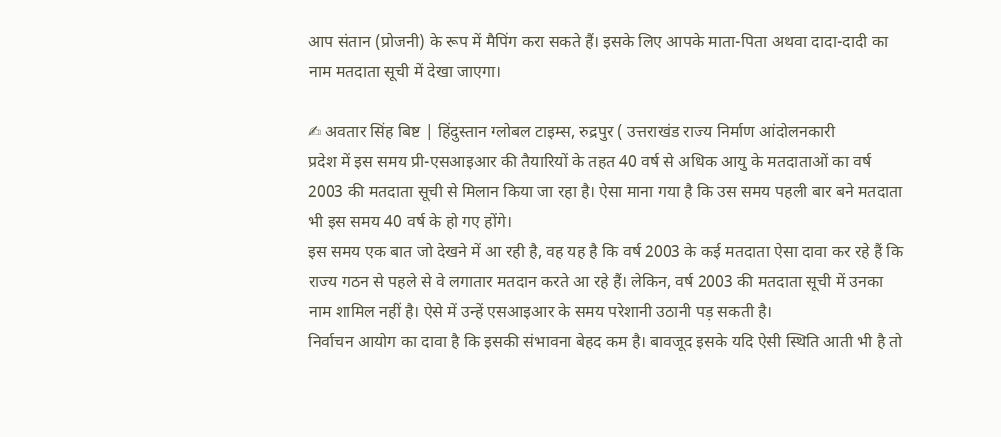आप संतान (प्रोजनी) के रूप में मैपिंग करा सकते हैं। इसके लिए आपके माता-पिता अथवा दादा-दादी का नाम मतदाता सूची में देखा जाएगा।

✍ अवतार सिंह बिष्ट | हिंदुस्तान ग्लोबल टाइम्स, रुद्रपुर ( उत्तराखंड राज्य निर्माण आंदोलनकारी
प्रदेश में इस समय प्री-एसआइआर की तैयारियों के तहत 40 वर्ष से अधिक आयु के मतदाताओं का वर्ष 2003 की मतदाता सूची से मिलान किया जा रहा है। ऐसा माना गया है कि उस समय पहली बार बने मतदाता भी इस समय 40 वर्ष के हो गए होंगे।
इस समय एक बात जो देखने में आ रही है, वह यह है कि वर्ष 2003 के कई मतदाता ऐसा दावा कर रहे हैं कि राज्य गठन से पहले से वे लगातार मतदान करते आ रहे हैं। लेकिन, वर्ष 2003 की मतदाता सूची में उनका नाम शामिल नहीं है। ऐसे में उन्हें एसआइआर के समय परेशानी उठानी पड़ सकती है।
निर्वाचन आयोग का दावा है कि इसकी संभावना बेहद कम है। बावजूद इसके यदि ऐसी स्थिति आती भी है तो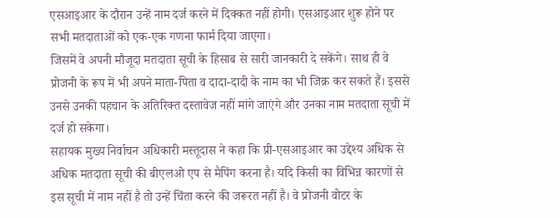एसआइआर के दौरान उन्हें नाम दर्ज करने में दिक्कत नहीं होगी। एसआइआर शुरू होने पर सभी मतदाताओं को एक-एक गणना फार्म दिया जाएगा।
जिसमें वे अपनी मौजूदा मतदाता सूची के हिसाब से सारी जानकारी दे सकेंगे। साथ ही वे प्रोजनी के रूप में भी अपने माता-पिता व दादा-दादी के नाम का भी जिक्र कर सकते हैं। इससे उनसे उनकी पहचान के अतिरिक्त दस्तावेज नहीं मांगे जाएंगे और उनका नाम मतदाता सूची में दर्ज हो सकेगा।
सहायक मुख्य निर्वाचन अधिकारी मस्तूदास ने कहा कि प्री-एसआइआर का उद्देश्य अधिक से अधिक मतदाता सूची की बीएलओ एप से मैपिंग करना है। यदि किसी का विभिन्न कारणों से इस सूची में नाम नहीं है तो उन्हें चिंता करने की जरूरत नहीं है। वे प्रोजनी वोटर के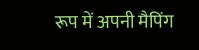रूप में अपनी मैपिंग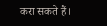करा सकते हैं।